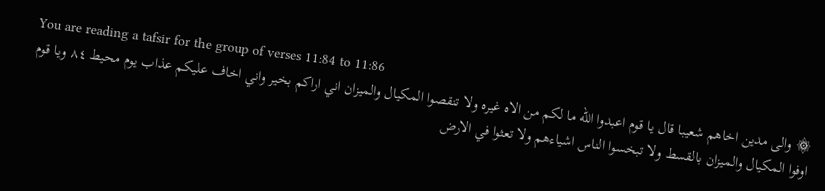You are reading a tafsir for the group of verses 11:84 to 11:86
۞ والى مدين اخاهم شعيبا قال يا قوم اعبدوا الله ما لكم من الاه غيره ولا تنقصوا المكيال والميزان اني اراكم بخير واني اخاف عليكم عذاب يوم محيط ٨٤ ويا قوم اوفوا المكيال والميزان بالقسط ولا تبخسوا الناس اشياءهم ولا تعثوا في الارض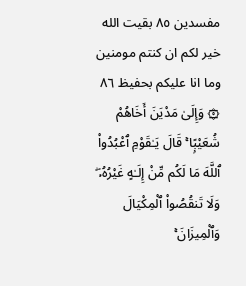مفسدين ٨٥ بقيت الله خير لكم ان كنتم مومنين وما انا عليكم بحفيظ ٨٦
۞ وَإِلَىٰ مَدْيَنَ أَخَاهُمْ شُعَيْبًۭا ۚ قَالَ يَـٰقَوْمِ ٱعْبُدُوا۟ ٱللَّهَ مَا لَكُم مِّنْ إِلَـٰهٍ غَيْرُهُۥ ۖ وَلَا تَنقُصُوا۟ ٱلْمِكْيَالَ وَٱلْمِيزَانَ ۚ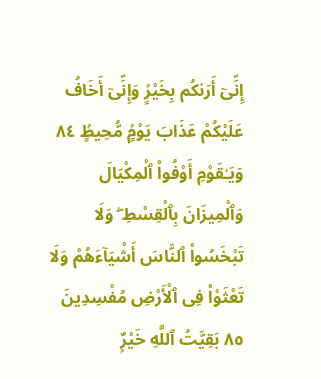إِنِّىٓ أَرَىٰكُم بِخَيْرٍۢ وَإِنِّىٓ أَخَافُ عَلَيْكُمْ عَذَابَ يَوْمٍۢ مُّحِيطٍۢ ٨٤ وَيَـٰقَوْمِ أَوْفُوا۟ ٱلْمِكْيَالَ وَٱلْمِيزَانَ بِٱلْقِسْطِ ۖ وَلَا تَبْخَسُوا۟ ٱلنَّاسَ أَشْيَآءَهُمْ وَلَا تَعْثَوْا۟ فِى ٱلْأَرْضِ مُفْسِدِينَ ٨٥ بَقِيَّتُ ٱللَّهِ خَيْرٌۭ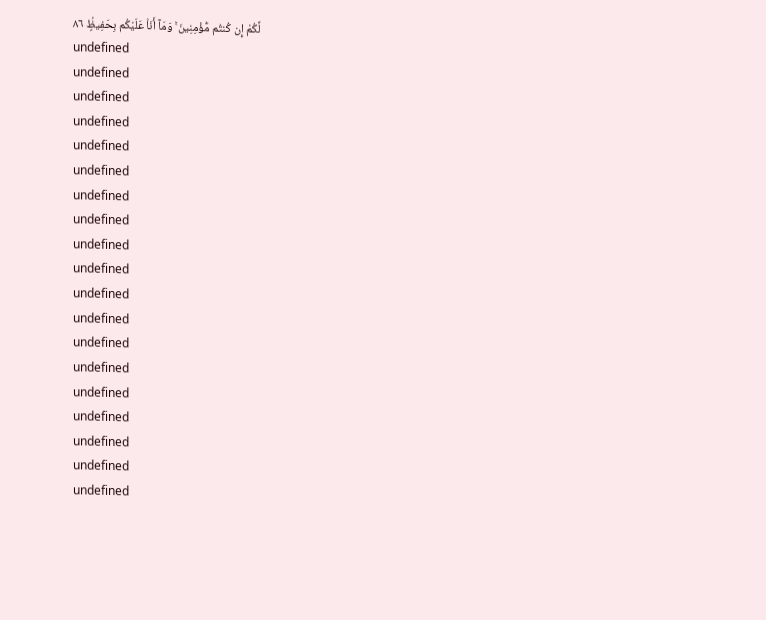لَّكُمْ إِن كُنتُم مُّؤْمِنِينَ ۚ وَمَآ أَنَا۠ عَلَيْكُم بِحَفِيظٍۢ ٨٦
undefined
undefined
undefined
undefined
undefined
undefined
undefined
undefined
undefined
undefined
undefined
undefined
undefined
undefined
undefined
undefined
undefined
undefined
undefined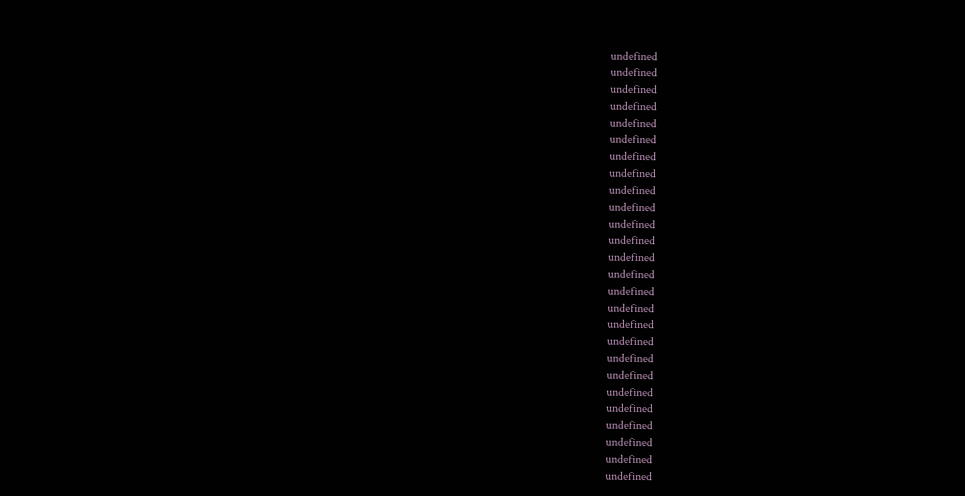undefined
undefined
undefined
undefined
undefined
undefined
undefined
undefined
undefined
undefined
undefined
undefined
undefined
undefined
undefined
undefined
undefined
undefined
undefined
undefined
undefined
undefined
undefined
undefined
undefined
undefined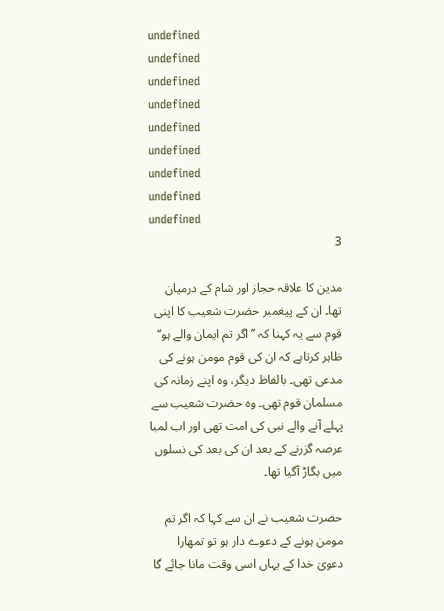undefined
undefined
undefined
undefined
undefined
undefined
undefined
undefined
undefined
3

مدین کا علاقہ حجاز اور شام کے درمیان تھا۔ ان کے پیغمبر حضرت شعیب کا اپنی قوم سے یہ کہنا کہ ’’اگر تم ایمان والے ہو‘‘ ظاہر کرتاہے کہ ان کی قوم مومن ہونے کی مدعی تھی۔ بالفاظ دیگر، وہ اپنے زمانہ کی مسلمان قوم تھی۔ وہ حضرت شعیب سے پہلے آنے والے نبی کی امت تھی اور اب لمبا عرصہ گزرنے کے بعد ان کی بعد کی نسلوں میں بگاڑ آگیا تھا۔

حضرت شعیب نے ان سے کہا کہ اگر تم مومن ہونے کے دعوے دار ہو تو تمھارا دعویٰ خدا کے یہاں اسی وقت مانا جائے گا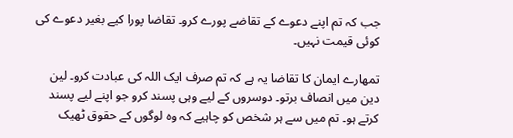جب کہ تم اپنے دعوے کے تقاضے پورے کرو۔ تقاضا پورا کیے بغیر دعوے کی کوئی قیمت نہیں۔

تمھارے ایمان کا تقاضا یہ ہے کہ تم صرف ایک اللہ کی عبادت کرو۔ لین دین میں انصاف برتو۔ دوسروں کے لیے وہی پسند کرو جو اپنے لیے پسند کرتے ہو۔ تم میں سے ہر شخص کو چاہیے کہ وہ لوگوں کے حقوق ٹھیک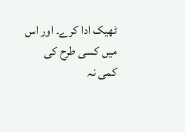ٹھیک ادا کرے۔ اور اس میں کسی طرح کی کمی نہ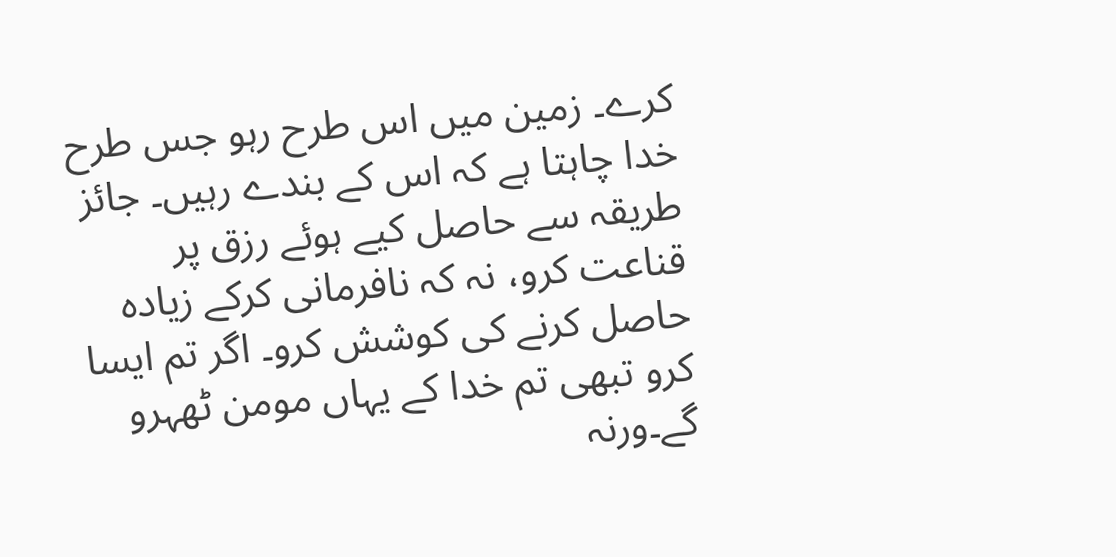کرے۔ زمین میں اس طرح رہو جس طرح خدا چاہتا ہے کہ اس کے بندے رہیں۔ جائز طریقہ سے حاصل كيے ہوئے رزق پر قناعت کرو، نہ کہ نافرمانی کرکے زیادہ حاصل کرنے کی کوشش کرو۔ اگر تم ایسا کرو تبھی تم خدا کے یہاں مومن ٹھہرو گے۔ورنہ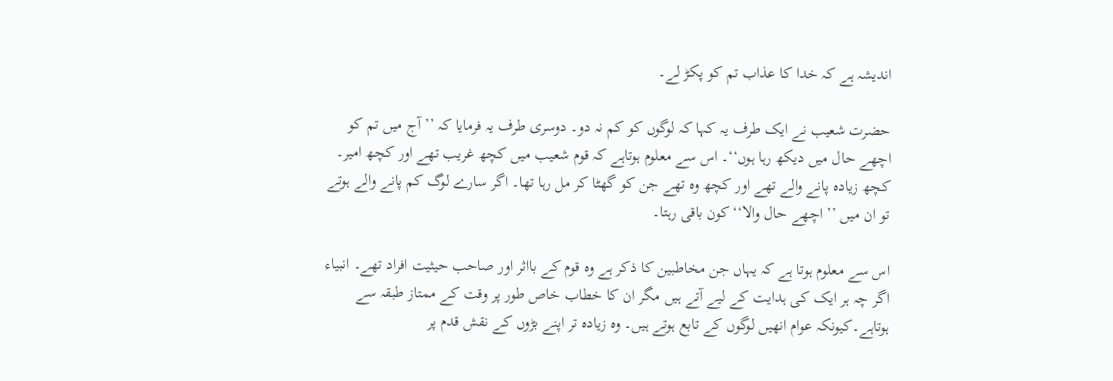اندیشہ ہے کہ خدا کا عذاب تم کو پکڑ لے۔

حضرت شعیب نے ایک طرف یہ کہا کہ لوگوں کو کم نہ دو۔ دوسری طرف یہ فرمایا کہ ’’آج میں تم کو اچھے حال میں دیکھ رہا ہوں‘‘۔ اس سے معلوم ہوتاہے کہ قوم شعیب میں کچھ غریب تھے اور کچھ امیر۔ کچھ زیادہ پانے والے تھے اور کچھ وہ تھے جن کو گھٹا کر مل رہا تھا۔ اگر سارے لوگ کم پانے والے ہوتے تو ان میں ’’اچھے حال والا‘‘ کون باقی رہتا۔

اس سے معلوم ہوتا ہے کہ یہاں جن مخاطبین کا ذکر ہے وہ قوم کے بااثر اور صاحب حیثیت افراد تھے۔ انبیاء اگر چہ ہر ایک کی ہدایت کے لیے آتے ہیں مگر ان کا خطاب خاص طور پر وقت کے ممتاز طبقہ سے ہوتاہے۔کیونکہ عوام انھیں لوگوں کے تابع ہوتے ہیں۔ وہ زیادہ تر اپنے بڑوں کے نقش قدم پر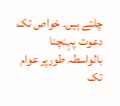چلتے ہیں۔ خواص تک دعوت پہنچنا بالواسطہ طورپر عوام تک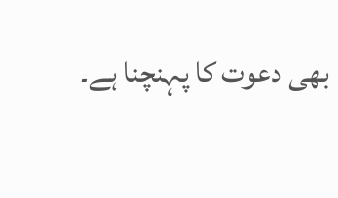بھی دعوت کا پہنچنا ہے۔